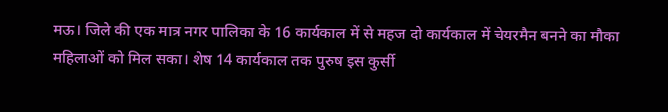मऊ। जिले की एक मात्र नगर पालिका के 16 कार्यकाल में से महज दो कार्यकाल में चेयरमैन बनने का मौका महिलाओं को मिल सका। शेष 14 कार्यकाल तक पुरुष इस कुर्सी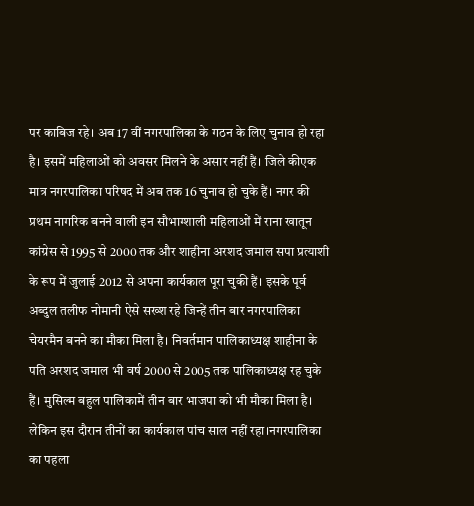पर काबिज रहे। अब 17 वीं नगरपालिका के गठन के लिए चुनाव हो रहा है। इसमें महिलाओं को अवसर मिलने के असार नहीं हैं। जिले कीएक मात्र नगरपालिका परिषद में अब तक 16 चुनाव हो चुके हैं। नगर की प्रथम नागरिक बनने वाली इन सौभाग्शाली महिलाओं में राना खातून कांग्रेस से 1995 से 2000 तक और शाहीना अरशद जमाल सपा प्रत्याशी के रूप में जुलाई 2012 से अपना कार्यकाल पूरा चुकी हैं। इसके पूर्व अब्दुल तलीफ नोमानी ऐसे सख्श रहे जिन्हें तीन बार नगरपालिका चेयरमैन बनने का मौका मिला है। निवर्तमान पालिकाध्यक्ष शाहीना के पति अरशद जमाल भी वर्ष 2000 से 2005 तक पालिकाध्यक्ष रह चुके हैं। मुसिल्म बहुल पालिकामें तीन बार भाजपा को भी मौका मिला है। लेकिन इस दौरान तीनों का कार्यकाल पांच साल नहीं रहा।नगरपालिका का पहला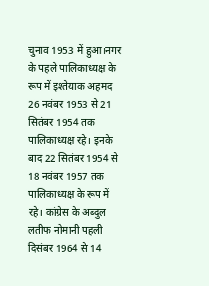चुनाव 1953 में हुआ।नगर के पहले पालिकाध्यक्ष के रूप में इश्तेयाक अहमद 26 नवंबर 1953 से 21 सितंबर 1954 तक पालिकाध्यक्ष रहे। इनके बाद 22 सितंबर 1954 से 18 नवंबर 1957 तक पालिकाध्यक्ष के रूप में रहे। कांग्रेस के अब्दुल लतीफ नोमानी पहली दिसंबर 1964 से 14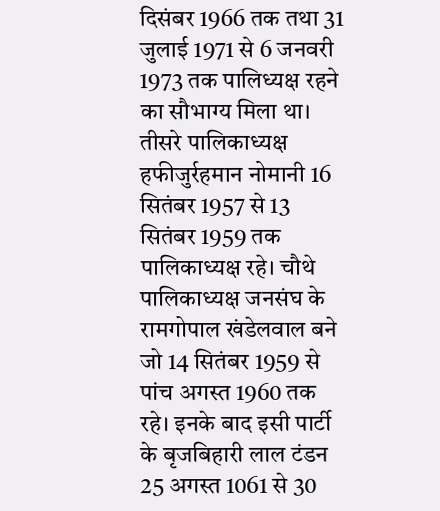दिसंबर 1966 तक तथा 31 जुलाई 1971 से 6 जनवरी 1973 तक पालिध्यक्ष रहने का सौभाग्य मिला था। तीसरे पालिकाध्यक्ष हफीजुर्रहमान नोमानी 16 सितंबर 1957 से 13 सितंबर 1959 तक पालिकाध्यक्ष रहे। चौथे पालिकाध्यक्ष जनसंघ के रामगोपाल खंडेलवाल बने जो 14 सितंबर 1959 से पांच अगस्त 1960 तक रहे। इनके बाद इसी पार्टी के बृजबिहारी लाल टंडन 25 अगस्त 1061 से 30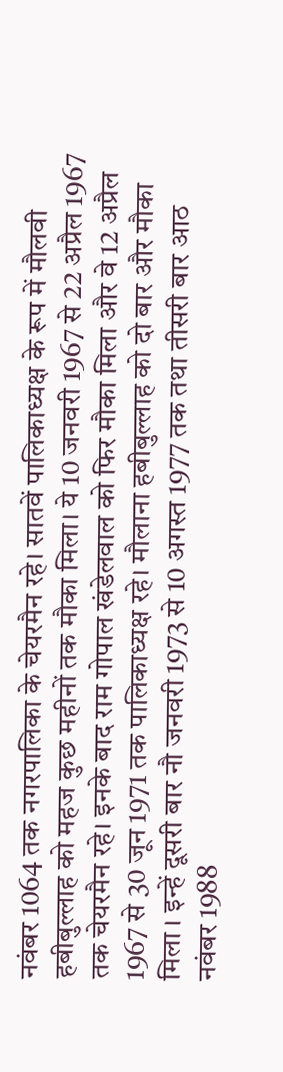नवंबर 1064 तक नगरपालिका के चेयरमैन रहे। सातवें पालिकाध्यक्ष के रूप में मौलवी हबीबुल्लाह को महज कुछ महीनों तक मौका मिला। ये 10 जनवरी 1967 से 22 अप्रैल 1967 तक चेयरमैन रहे। इनके बाद राम गोपाल खंडेलवाल को फिर मौका मिला और वे 12 अप्रैल 1967 से 30 जून 1971 तक पालिकाध्यक्ष रहे। मौलाना हबीबुल्लाह को दो बार और मौका मिला । इन्हें दूसरी बार नौ जनवरी 1973 से 10 अगस्त 1977 तक तथा तीसरी बार आठ नवंबर 1988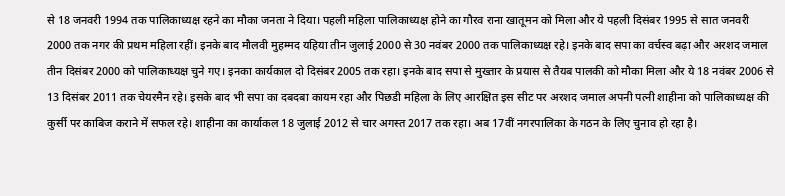से 18 जनवरी 1994 तक पालिकाध्यक्ष रहने का मौका जनता ने दिया। पहली महिला पालिकाध्यक्ष होने का गौरव राना खातूमन को मिला और ये पहली दिसंबर 1995 से सात जनवरी 2000 तक नगर की प्रथम महिला रहीं। इनके बाद मौलवी मुहम्मद यहिया तीन जुलाई 2000 से 30 नवंबर 2000 तक पालिकाध्यक्ष रहे। इनके बाद सपा का वर्चस्व बढ़ा और अरशद जमाल तीन दिसंबर 2000 को पालिकाध्यक्ष चुने गए। इनका कार्यकाल दो दिसंबर 2005 तक रहा। इनके बाद सपा से मुख्तार के प्रयास से तैयब पालकी को मौका मिला और ये 18 नवंबर 2006 से 13 दिसंबर 2011 तक चेयरमैन रहे। इसके बाद भी सपा का दबदबा कायम रहा और पिछडी महिला के लिए आरक्षित इस सीट पर अरशद जमाल अपनी पत्नी शाहीना को पालिकाध्यक्ष की कुर्सी पर काबिज कराने में सफल रहे। शाहीना का कार्याकल 18 जुलाई 2012 से चार अगस्त 2017 तक रहा। अब 17वीं नगरपालिका के गठन के लिए चुनाव हो रहा है।